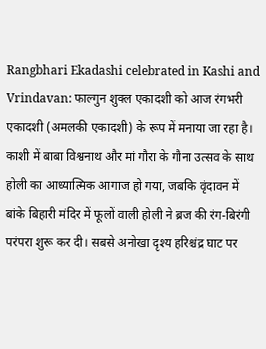Rangbhari Ekadashi celebrated in Kashi and Vrindavan: फाल्गुन शुक्ल एकादशी को आज रंगभरी एकादशी (अमलकी एकादशी) के रूप में मनाया जा रहा है। काशी में बाबा विश्वनाथ और मां गौरा के गौना उत्सव के साथ होली का आध्यात्मिक आगाज हो गया, जबकि वृंदावन में बांके बिहारी मंदिर में फूलों वाली होली ने ब्रज की रंग-बिरंगी परंपरा शुरू कर दी। सबसे अनोखा दृश्य हरिश्चंद्र घाट पर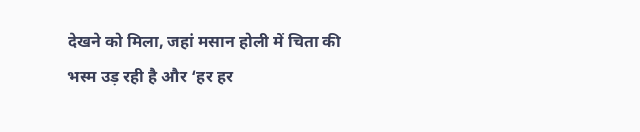देखने को मिला, जहां मसान होली में चिता की भस्म उड़ रही है और ‘हर हर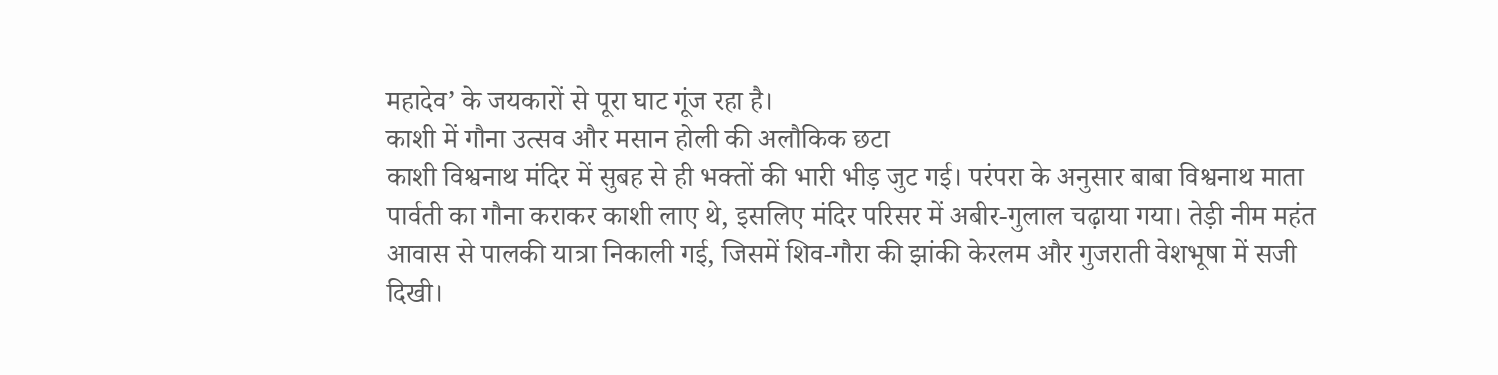महादेव’ के जयकारों से पूरा घाट गूंज रहा है।
काशी में गौना उत्सव और मसान होली की अलौकिक छटा
काशी विश्वनाथ मंदिर में सुबह से ही भक्तों की भारी भीड़ जुट गई। परंपरा के अनुसार बाबा विश्वनाथ माता पार्वती का गौना कराकर काशी लाए थे, इसलिए मंदिर परिसर में अबीर-गुलाल चढ़ाया गया। तेड़ी नीम महंत आवास से पालकी यात्रा निकाली गई, जिसमें शिव-गौरा की झांकी केरलम और गुजराती वेशभूषा में सजी दिखी।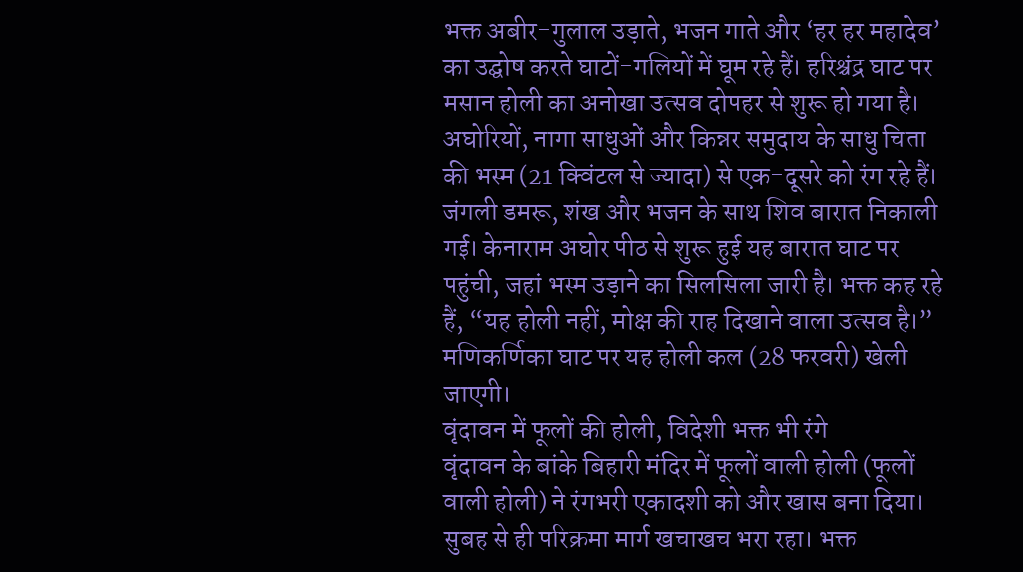भक्त अबीर-गुलाल उड़ाते, भजन गाते और ‘हर हर महादेव’ का उद्घोष करते घाटों-गलियों में घूम रहे हैं। हरिश्चंद्र घाट पर मसान होली का अनोखा उत्सव दोपहर से शुरू हो गया है। अघोरियों, नागा साधुओं और किन्नर समुदाय के साधु चिता की भस्म (21 क्विंटल से ज्यादा) से एक-दूसरे को रंग रहे हैं। जंगली डमरू, शंख और भजन के साथ शिव बारात निकाली गई। केनाराम अघोर पीठ से शुरू हुई यह बारात घाट पर पहुंची, जहां भस्म उड़ाने का सिलसिला जारी है। भक्त कह रहे हैं, “यह होली नहीं, मोक्ष की राह दिखाने वाला उत्सव है।” मणिकर्णिका घाट पर यह होली कल (28 फरवरी) खेली जाएगी।
वृंदावन में फूलों की होली, विदेशी भक्त भी रंगे
वृंदावन के बांके बिहारी मंदिर में फूलों वाली होली (फूलों वाली होली) ने रंगभरी एकादशी को और खास बना दिया। सुबह से ही परिक्रमा मार्ग खचाखच भरा रहा। भक्त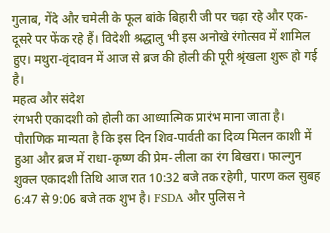गुलाब, गेंदे और चमेली के फूल बांके बिहारी जी पर चढ़ा रहे और एक-दूसरे पर फेंक रहे हैं। विदेशी श्रद्धालु भी इस अनोखे रंगोत्सव में शामिल हुए। मथुरा-वृंदावन में आज से ब्रज की होली की पूरी श्रृंखला शुरू हो गई है।
महत्व और संदेश
रंगभरी एकादशी को होली का आध्यात्मिक प्रारंभ माना जाता है। पौराणिक मान्यता है कि इस दिन शिव-पार्वती का दिव्य मिलन काशी में हुआ और ब्रज में राधा-कृष्ण की प्रेम-लीला का रंग बिखरा। फाल्गुन शुक्ल एकादशी तिथि आज रात 10:32 बजे तक रहेगी, पारण कल सुबह 6:47 से 9:06 बजे तक शुभ है। FSDA और पुलिस ने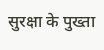सुरक्षा के पुख्ता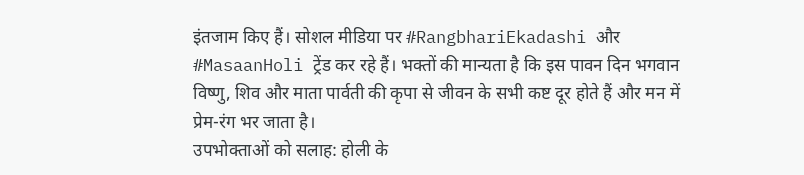इंतजाम किए हैं। सोशल मीडिया पर #RangbhariEkadashi और #MasaanHoli ट्रेंड कर रहे हैं। भक्तों की मान्यता है कि इस पावन दिन भगवान विष्णु, शिव और माता पार्वती की कृपा से जीवन के सभी कष्ट दूर होते हैं और मन में प्रेम-रंग भर जाता है।
उपभोक्ताओं को सलाह: होली के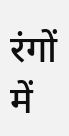रंगों में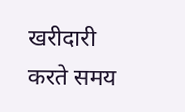खरीदारी करते समय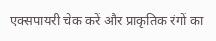एक्सपायरी चेक करें और प्राकृतिक रंगों का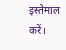इस्तेमाल करें।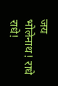जय भोलेनाथ! राधे राधे!